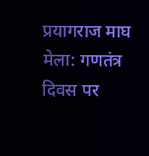प्रयागराज माघ मेला: गणतंत्र दिवस पर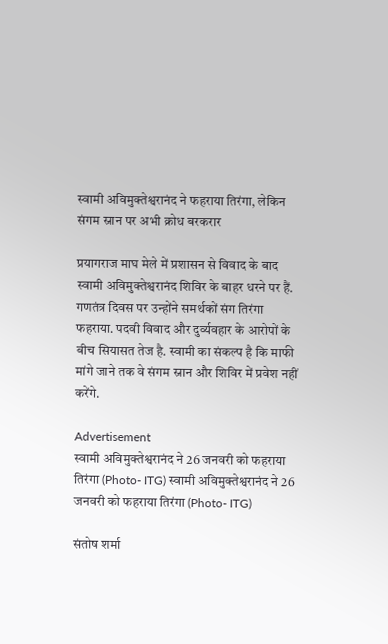स्वामी अविमुक्तेश्वरानंद ने फहराया तिरंगा, लेकिन संगम स्नान पर अभी क्रोध बरकरार

प्रयागराज माघ मेले में प्रशासन से विवाद के बाद स्वामी अविमुक्तेश्वरानंद शिविर के बाहर धरने पर हैं. गणतंत्र दिवस पर उन्होंने समर्थकों संग तिरंगा फहराया. पदवी विवाद और दुर्व्यवहार के आरोपों के बीच सियासत तेज है. स्वामी का संकल्प है कि माफी मांगे जाने तक वे संगम स्नान और शिविर में प्रवेश नहीं करेंगे.

Advertisement
स्वामी अविमुक्तेश्वरानंद ने 26 जनवरी को फहराया तिरंगा (Photo- ITG) स्वामी अविमुक्तेश्वरानंद ने 26 जनवरी को फहराया तिरंगा (Photo- ITG)

संतोष शर्मा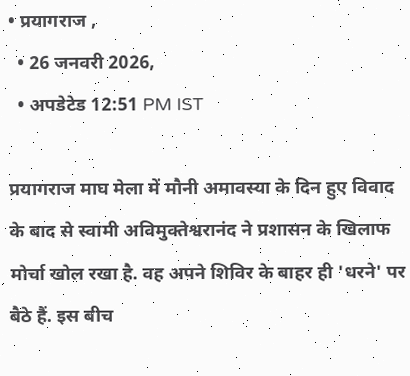• प्रयागराज ,
  • 26 जनवरी 2026,
  • अपडेटेड 12:51 PM IST

प्रयागराज माघ मेला में मौनी अमावस्या के दिन हुए विवाद के बाद से स्वामी अविमुक्तेश्वरानंद ने प्रशासन के खिलाफ मोर्चा खोल रखा है. वह अपने शिविर के बाहर ही 'धरने' पर बैठे हैं. इस बीच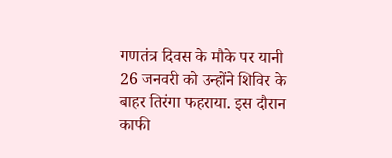गणतंत्र दिवस के मौके पर यानी 26 जनवरी को उन्होंने शिविर के बाहर तिरंगा फहराया. इस दौरान काफी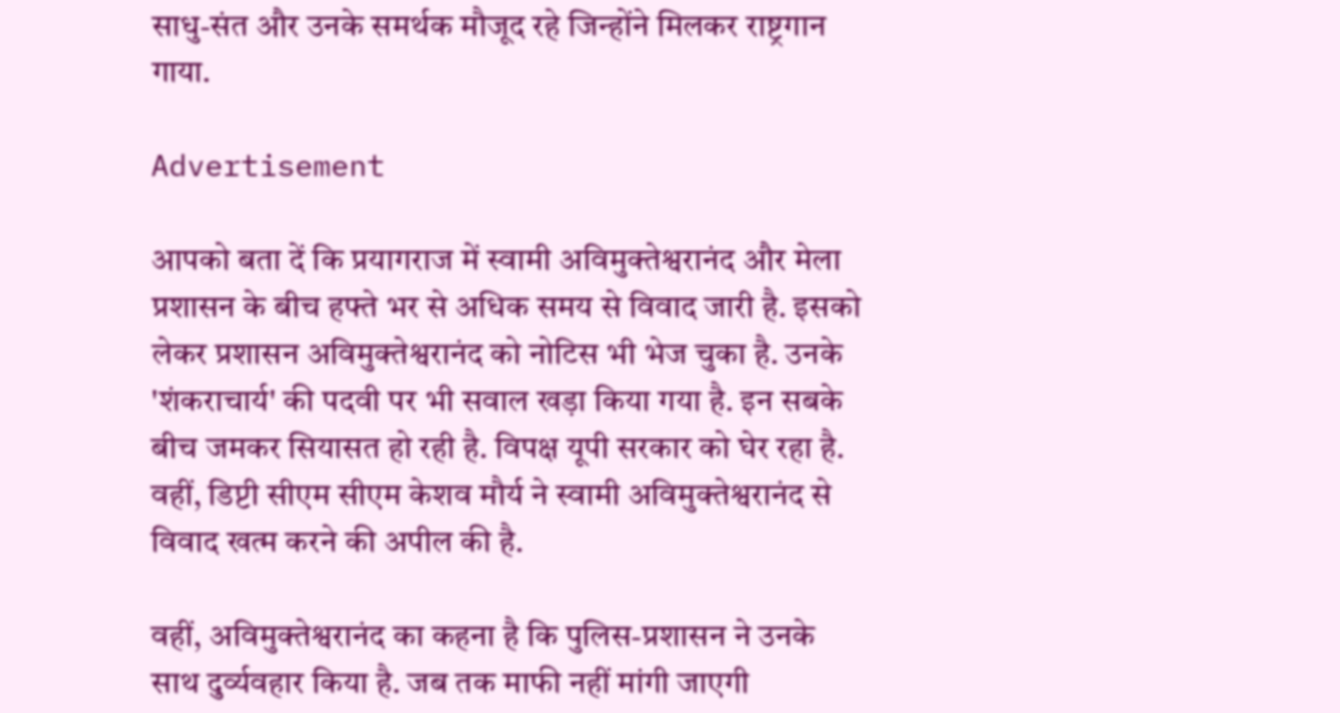साधु-संत और उनके समर्थक मौजूद रहे जिन्होंने मिलकर राष्ट्रगान गाया.

Advertisement

आपको बता दें कि प्रयागराज में स्वामी अविमुक्तेश्वरानंद और मेला प्रशासन के बीच हफ्ते भर से अधिक समय से विवाद जारी है. इसको लेकर प्रशासन अविमुक्तेश्वरानंद को नोटिस भी भेज चुका है. उनके 'शंकराचार्य' की पदवी पर भी सवाल खड़ा किया गया है. इन सबके बीच जमकर सियासत हो रही है. विपक्ष यूपी सरकार को घेर रहा है. वहीं, डिप्टी सीएम सीएम केशव मौर्य ने स्वामी अविमुक्तेश्वरानंद से विवाद खत्म करने की अपील की है.

वहीं, अविमुक्तेश्वरानंद का कहना है कि पुलिस-प्रशासन ने उनके साथ दुर्व्यवहार किया है. जब तक माफी नहीं मांगी जाएगी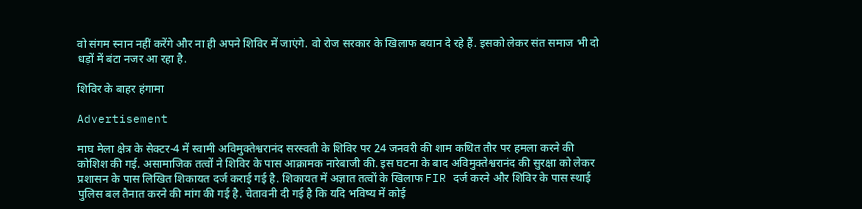वो संगम स्नान नहीं करेंगे और ना ही अपने शिविर में जाएंगे. वो रोज सरकार के खिलाफ बयान दे रहे हैं. इसको लेकर संत समाज भी दो धड़ों में बंटा नजर आ रहा है.

शिविर के बाहर हंगामा

Advertisement

माघ मेला क्षेत्र के सेक्टर-4 में स्वामी अविमुक्तेश्वरानंद सरस्वती के शिविर पर 24 जनवरी की शाम कथित तौर पर हमला करने की कोशिश की गई. असामाजिक तत्वों ने शिविर के पास आक्रामक नारेबाजी की. इस घटना के बाद अविमुक्तेश्वरानंद की सुरक्षा को लेकर प्रशासन के पास लिखित शिकायत दर्ज कराई गई है. शिकायत में अज्ञात तत्वों के खिलाफ FIR दर्ज करने और शिविर के पास स्थाई पुलिस बल तैनात करने की मांग की गई है. चेतावनी दी गई है कि यदि भविष्य में कोई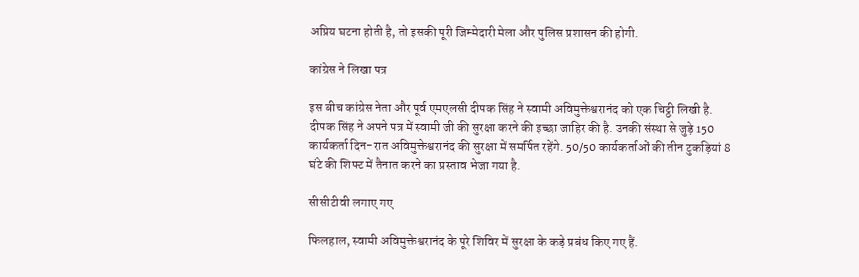अप्रिय घटना होती है, तो इसकी पूरी जिम्मेदारी मेला और पुलिस प्रशासन की होगी.

कांग्रेस ने लिखा पत्र

इस बीच कांग्रेस नेता और पूर्व एमएलसी दीपक सिंह ने स्वामी अविमुक्तेश्वरानंद को एक चिट्ठी लिखी है. दीपक सिंह ने अपने पत्र में स्वामी जी की सुरक्षा करने की इच्छा जाहिर की है. उनकी संस्था से जुड़े 150 कार्यकर्ता दिन-रात अविमुक्तेश्वरानंद की सुरक्षा में समर्पित रहेंगे. 50/50 कार्यकर्ताओं की तीन टुकड़ियां 8 घंटे की शिफ्ट में तैनात करने का प्रस्ताव भेजा गया है.

सीसीटीवी लगाए गए

फिलहाल, स्वामी अविमुक्तेश्वरानंद के पूरे शिविर में सुरक्षा के कड़े प्रबंध किए गए हैं.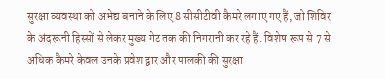सुरक्षा व्यवस्था को अभेद्य बनाने के लिए 8 सीसीटीवी कैमरे लगाए गए हैं, जो शिविर के अंदरूनी हिस्सों से लेकर मुख्य गेट तक की निगरानी कर रहे हैं. विशेष रूप से 7 से अधिक कैमरे केवल उनके प्रवेश द्वार और पालकी की सुरक्षा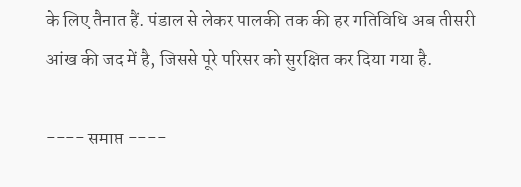के लिए तैनात हैं. पंडाल से लेकर पालकी तक की हर गतिविधि अब तीसरी आंख की जद में है, जिससे पूरे परिसर को सुरक्षित कर दिया गया है.

---- समाप्त ----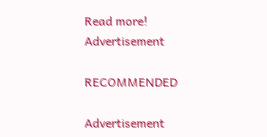Read more!
Advertisement

RECOMMENDED

Advertisement